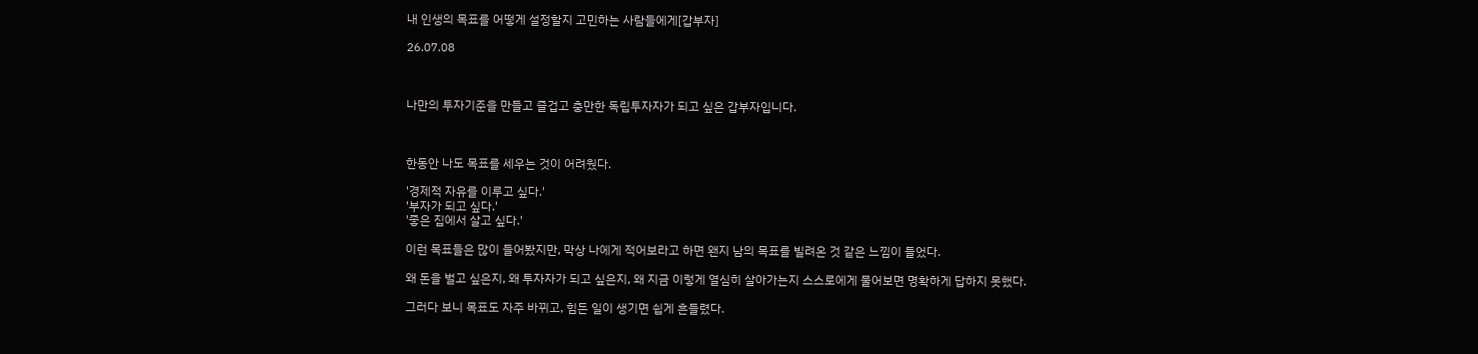내 인생의 목표를 어떻게 설정할지 고민하는 사람들에게[갑부자]

26.07.08



나만의 투자기준을 만들고 즐겁고 충만한 독립투자자가 되고 싶은 갑부자입니다.



한동안 나도 목표를 세우는 것이 어려웠다.

'경제적 자유를 이루고 싶다.'
'부자가 되고 싶다.'
'좋은 집에서 살고 싶다.'

이런 목표들은 많이 들어봤지만, 막상 나에게 적어보라고 하면 왠지 남의 목표를 빌려온 것 같은 느낌이 들었다.

왜 돈을 벌고 싶은지, 왜 투자자가 되고 싶은지, 왜 지금 이렇게 열심히 살아가는지 스스로에게 물어보면 명확하게 답하지 못했다.

그러다 보니 목표도 자주 바뀌고, 힘든 일이 생기면 쉽게 흔들렸다.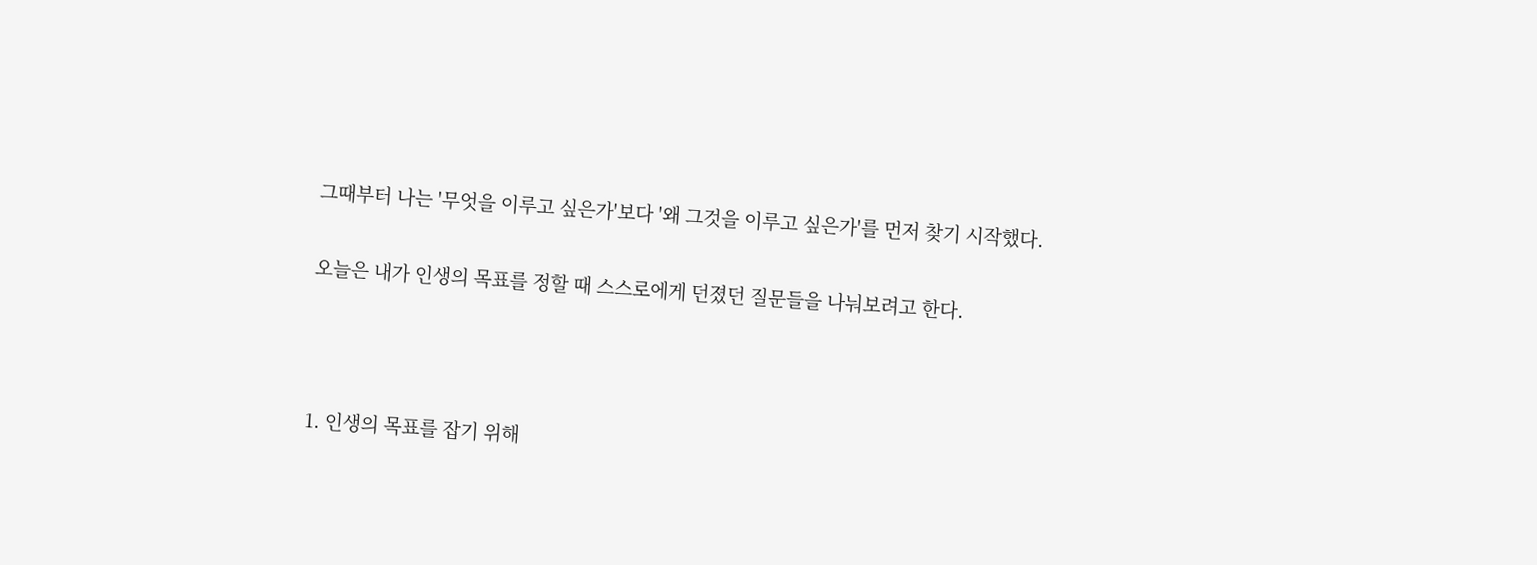그때부터 나는 '무엇을 이루고 싶은가'보다 '왜 그것을 이루고 싶은가'를 먼저 찾기 시작했다.

오늘은 내가 인생의 목표를 정할 때 스스로에게 던졌던 질문들을 나눠보려고 한다.



1. 인생의 목표를 잡기 위해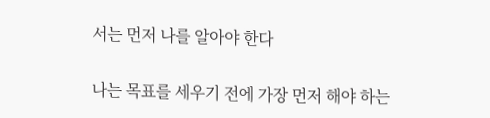서는 먼저 나를 알아야 한다

나는 목표를 세우기 전에 가장 먼저 해야 하는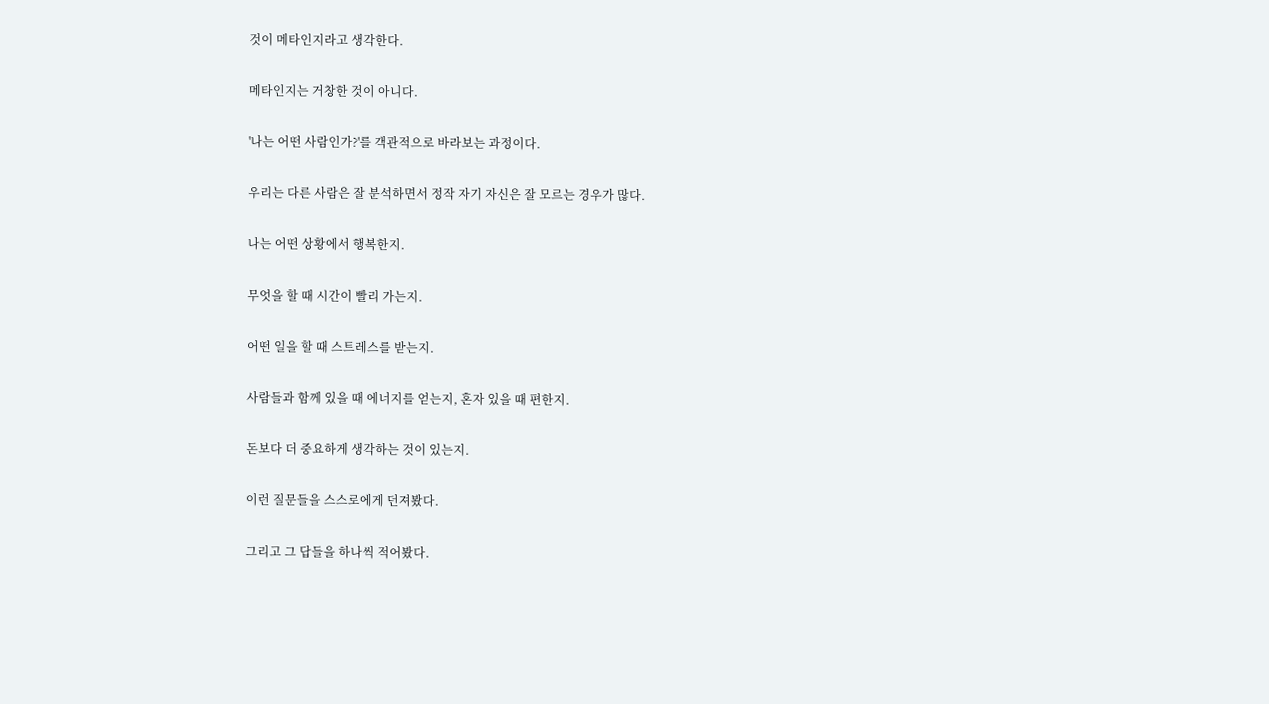것이 메타인지라고 생각한다.

메타인지는 거창한 것이 아니다.

'나는 어떤 사람인가?'를 객관적으로 바라보는 과정이다.

우리는 다른 사람은 잘 분석하면서 정작 자기 자신은 잘 모르는 경우가 많다.

나는 어떤 상황에서 행복한지.

무엇을 할 때 시간이 빨리 가는지.

어떤 일을 할 때 스트레스를 받는지.

사람들과 함께 있을 때 에너지를 얻는지, 혼자 있을 때 편한지.

돈보다 더 중요하게 생각하는 것이 있는지.

이런 질문들을 스스로에게 던져봤다.

그리고 그 답들을 하나씩 적어봤다.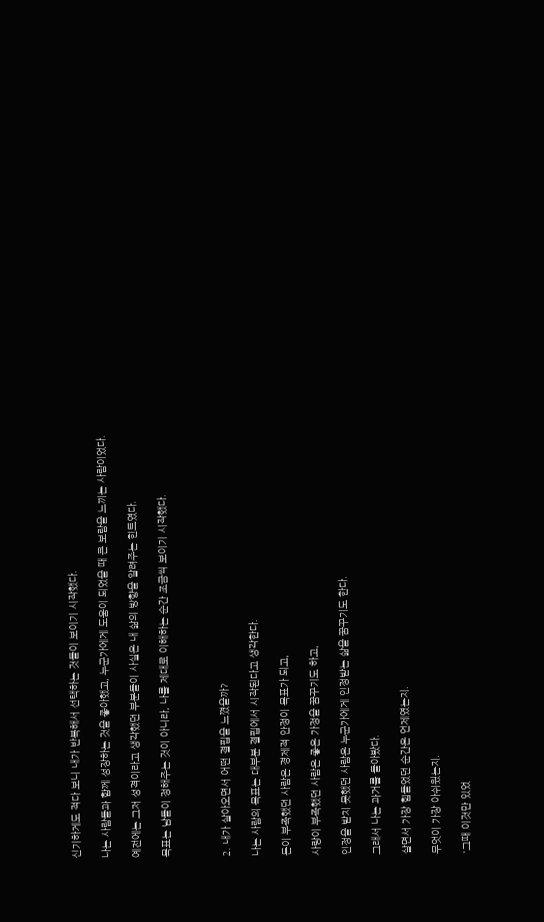신기하게도 적다 보니 내가 반복해서 선택하는 것들이 보이기 시작했다.

나는 사람들과 함께 성장하는 것을 좋아했고, 누군가에게 도움이 되었을 때 큰 보람을 느끼는 사람이었다.

예전에는 그저 성격이라고 생각했던 부분들이 사실은 내 삶의 방향을 알려주는 힌트였다.

목표는 남들이 정해주는 것이 아니라, 나를 제대로 이해하는 순간 조금씩 보이기 시작했다.



2. 내가 살아오면서 어떤 결핍을 느꼈을까?

나는 사람의 목표는 대부분 결핍에서 시작된다고 생각한다.

돈이 부족했던 사람은 경제적 안정이 목표가 되고,

사랑이 부족했던 사람은 좋은 가정을 꿈꾸기도 하고,

인정을 받지 못했던 사람은 누군가에게 인정받는 삶을 꿈꾸기도 한다.

그래서 나는 과거를 돌아봤다.

살면서 가장 힘들었던 순간은 언제였는지.

무엇이 가장 아쉬웠는지.

'그때 이것만 있었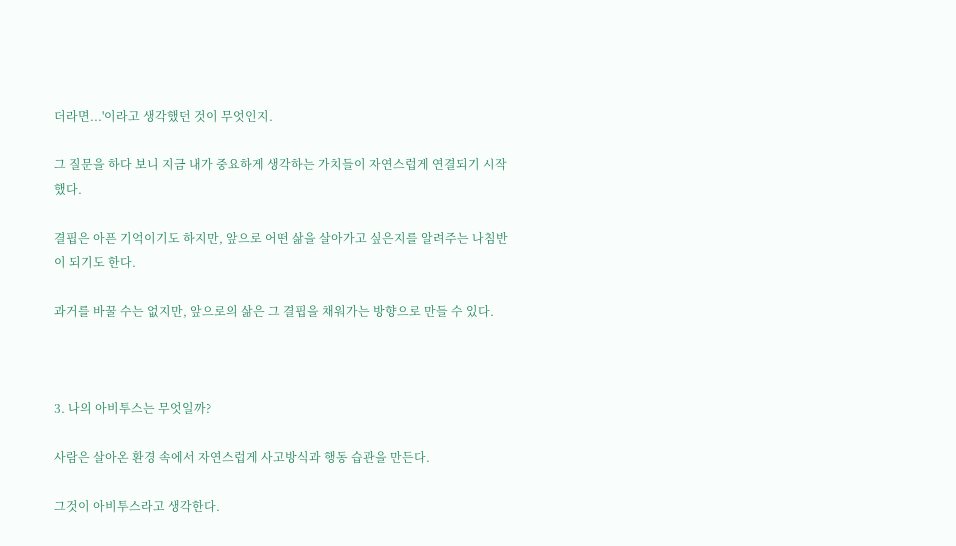더라면...'이라고 생각했던 것이 무엇인지.

그 질문을 하다 보니 지금 내가 중요하게 생각하는 가치들이 자연스럽게 연결되기 시작했다.

결핍은 아픈 기억이기도 하지만, 앞으로 어떤 삶을 살아가고 싶은지를 알려주는 나침반이 되기도 한다.

과거를 바꿀 수는 없지만, 앞으로의 삶은 그 결핍을 채워가는 방향으로 만들 수 있다.



3. 나의 아비투스는 무엇일까?

사람은 살아온 환경 속에서 자연스럽게 사고방식과 행동 습관을 만든다.

그것이 아비투스라고 생각한다.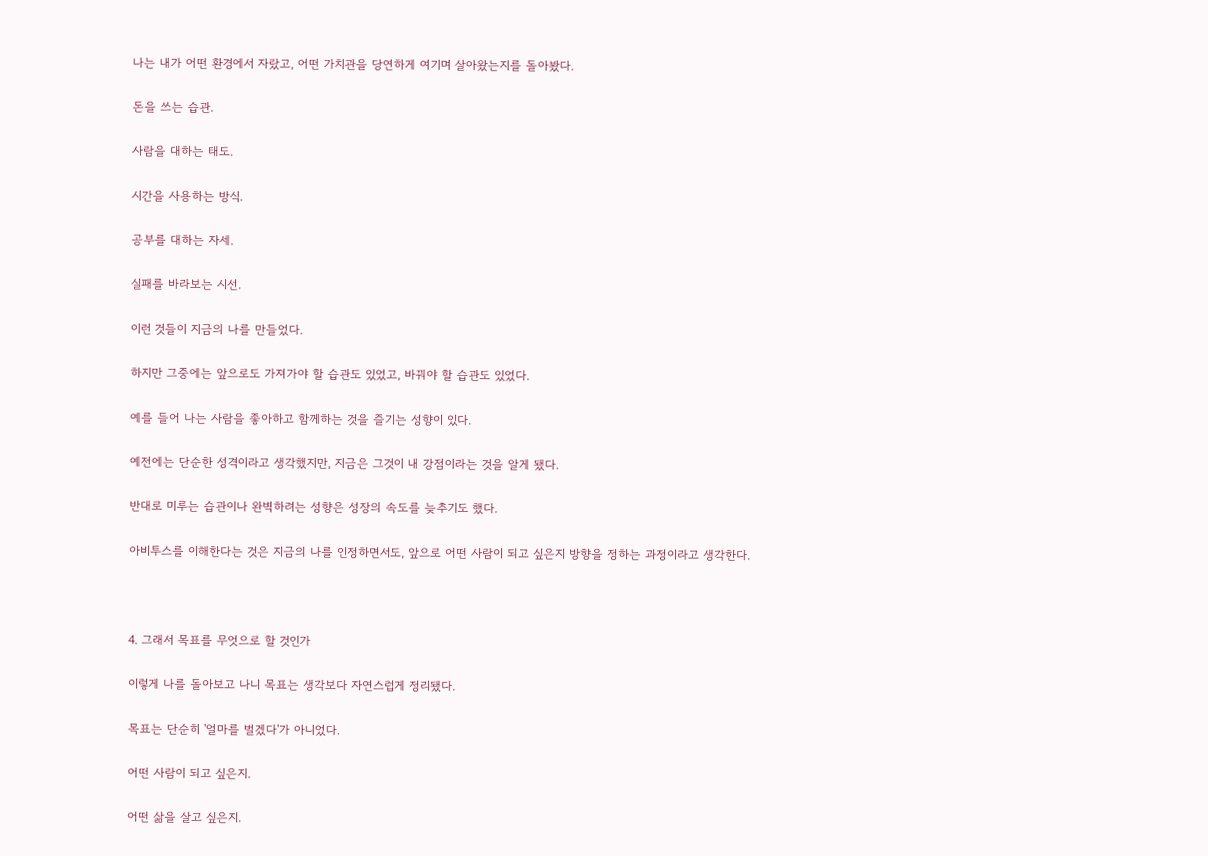나는 내가 어떤 환경에서 자랐고, 어떤 가치관을 당연하게 여기며 살아왔는지를 돌아봤다.

돈을 쓰는 습관.

사람을 대하는 태도.

시간을 사용하는 방식.

공부를 대하는 자세.

실패를 바라보는 시선.

이런 것들이 지금의 나를 만들었다.

하지만 그중에는 앞으로도 가져가야 할 습관도 있었고, 바꿔야 할 습관도 있었다.

예를 들어 나는 사람을 좋아하고 함께하는 것을 즐기는 성향이 있다.

예전에는 단순한 성격이라고 생각했지만, 지금은 그것이 내 강점이라는 것을 알게 됐다.

반대로 미루는 습관이나 완벽하려는 성향은 성장의 속도를 늦추기도 했다.

아비투스를 이해한다는 것은 지금의 나를 인정하면서도, 앞으로 어떤 사람이 되고 싶은지 방향을 정하는 과정이라고 생각한다.



4. 그래서 목표를 무엇으로 할 것인가

이렇게 나를 돌아보고 나니 목표는 생각보다 자연스럽게 정리됐다.

목표는 단순히 '얼마를 벌겠다'가 아니었다.

어떤 사람이 되고 싶은지.

어떤 삶을 살고 싶은지.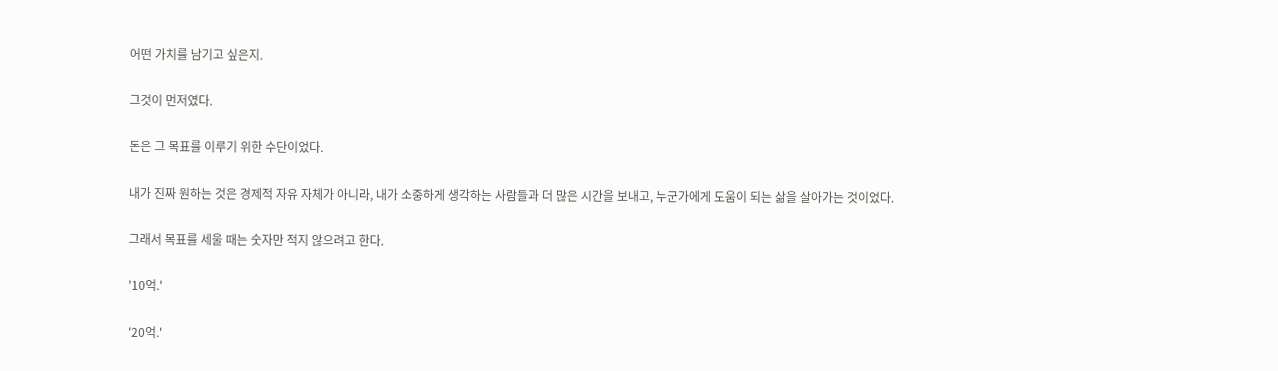어떤 가치를 남기고 싶은지.

그것이 먼저였다.

돈은 그 목표를 이루기 위한 수단이었다.

내가 진짜 원하는 것은 경제적 자유 자체가 아니라, 내가 소중하게 생각하는 사람들과 더 많은 시간을 보내고, 누군가에게 도움이 되는 삶을 살아가는 것이었다.

그래서 목표를 세울 때는 숫자만 적지 않으려고 한다.

'10억.'

'20억.'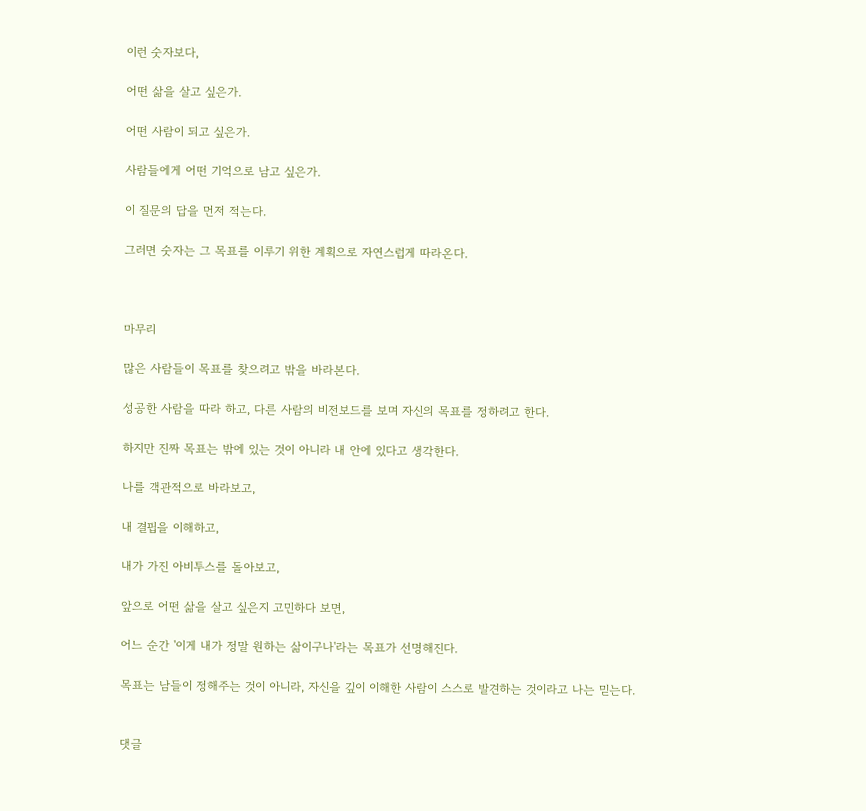이런 숫자보다,

어떤 삶을 살고 싶은가.

어떤 사람이 되고 싶은가.

사람들에게 어떤 기억으로 남고 싶은가.

이 질문의 답을 먼저 적는다.

그러면 숫자는 그 목표를 이루기 위한 계획으로 자연스럽게 따라온다.



마무리

많은 사람들이 목표를 찾으려고 밖을 바라본다.

성공한 사람을 따라 하고, 다른 사람의 비전보드를 보며 자신의 목표를 정하려고 한다.

하지만 진짜 목표는 밖에 있는 것이 아니라 내 안에 있다고 생각한다.

나를 객관적으로 바라보고,

내 결핍을 이해하고,

내가 가진 아비투스를 돌아보고,

앞으로 어떤 삶을 살고 싶은지 고민하다 보면,

어느 순간 '이게 내가 정말 원하는 삶이구나'라는 목표가 선명해진다.

목표는 남들이 정해주는 것이 아니라, 자신을 깊이 이해한 사람이 스스로 발견하는 것이라고 나는 믿는다.


댓글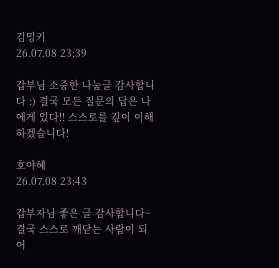김밍키
26.07.08 23:39

갑부님 소중한 나눔글 감사합니다 :) 결국 모든 질문의 답은 나에게 있다!! 스스로를 깊이 이해하겠습니다!

호야혜
26.07.08 23:43

갑부자님 좋은 글 감사합니다~ 결국 스스로 깨닫는 사람이 되어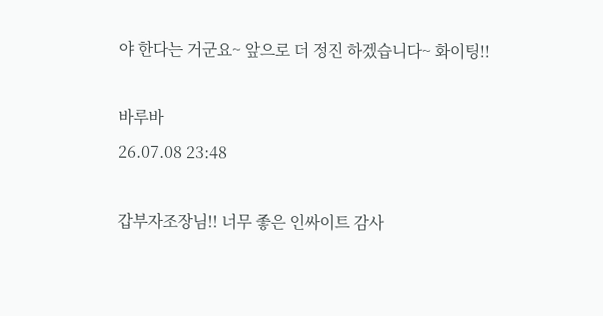야 한다는 거군요~ 앞으로 더 정진 하겠습니다~ 화이팅!!

바루바
26.07.08 23:48

갑부자조장님!! 너무 좋은 인싸이트 감사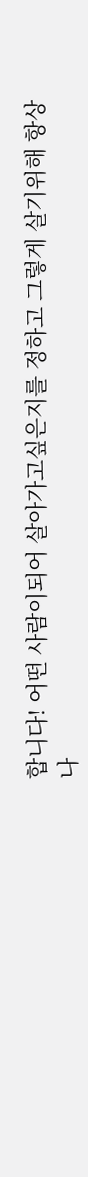합니다! 어떤 사람이되어 살아가고싶은지를 정하고 그렇게 살기위해 항상 나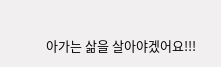아가는 삶을 살아야겠어요!!!